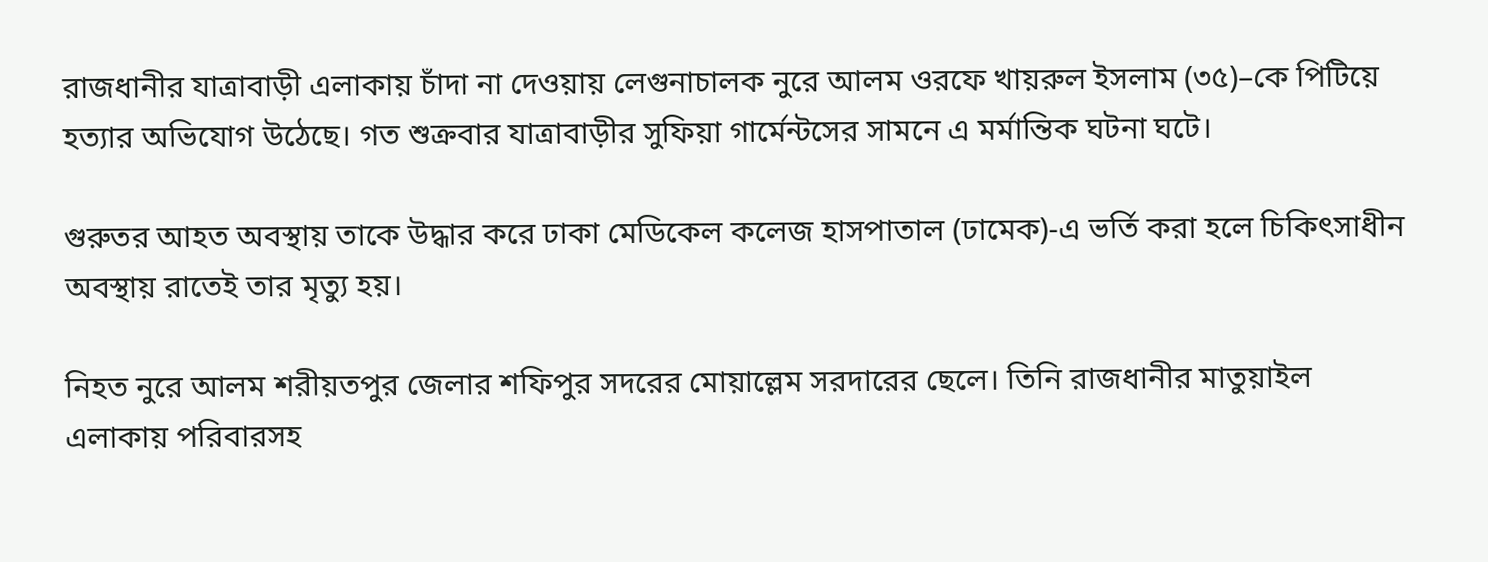রাজধানীর যাত্রাবাড়ী এলাকায় চাঁদা না দেওয়ায় লেগুনাচালক নুরে আলম ওরফে খায়রুল ইসলাম (৩৫)–কে পিটিয়ে হত্যার অভিযোগ উঠেছে। গত শুক্রবার যাত্রাবাড়ীর সুফিয়া গার্মেন্টসের সামনে এ মর্মান্তিক ঘটনা ঘটে।

গুরুতর আহত অবস্থায় তাকে উদ্ধার করে ঢাকা মেডিকেল কলেজ হাসপাতাল (ঢামেক)-এ ভর্তি করা হলে চিকিৎসাধীন অবস্থায় রাতেই তার মৃত্যু হয়।

নিহত নুরে আলম শরীয়তপুর জেলার শফিপুর সদরের মোয়াল্লেম সরদারের ছেলে। তিনি রাজধানীর মাতুয়াইল এলাকায় পরিবারসহ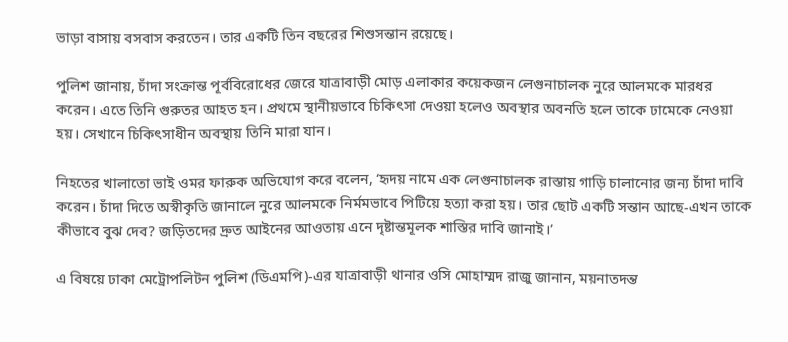ভাড়া বাসায় বসবাস করতেন। তার একটি তিন বছরের শিশুসন্তান রয়েছে।

পুলিশ জানায়, চাঁদা সংক্রান্ত পূর্ববিরোধের জেরে যাত্রাবাড়ী মোড় এলাকার কয়েকজন লেগুনাচালক নুরে আলমকে মারধর করেন। এতে তিনি গুরুতর আহত হন। প্রথমে স্থানীয়ভাবে চিকিৎসা দেওয়া হলেও অবস্থার অবনতি হলে তাকে ঢামেকে নেওয়া হয়। সেখানে চিকিৎসাধীন অবস্থায় তিনি মারা যান।

নিহতের খালাতো ভাই ওমর ফারুক অভিযোগ করে বলেন, ‘হৃদয় নামে এক লেগুনাচালক রাস্তায় গাড়ি চালানোর জন্য চাঁদা দাবি করেন। চাঁদা দিতে অস্বীকৃতি জানালে নুরে আলমকে নির্মমভাবে পিটিয়ে হত্যা করা হয়। তার ছোট একটি সন্তান আছে-এখন তাকে কীভাবে বুঝ দেব? জড়িতদের দ্রুত আইনের আওতায় এনে দৃষ্টান্তমূলক শাস্তির দাবি জানাই।’

এ বিষয়ে ঢাকা মেট্রোপলিটন পুলিশ (ডিএমপি)-এর যাত্রাবাড়ী থানার ওসি মোহাম্মদ রাজু জানান, ময়নাতদন্ত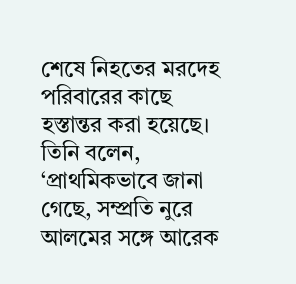শেষে নিহতের মরদেহ পরিবারের কাছে হস্তান্তর করা হয়েছে। তিনি বলেন, ‘প্রাথমিকভাবে জানা গেছে, সম্প্রতি নুরে আলমের সঙ্গে আরেক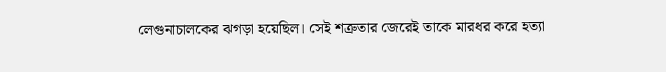লেগুনাচালকের ঝগড়া হয়েছিল। সেই শত্রুতার জেরেই তাকে মারধর করে হত্যা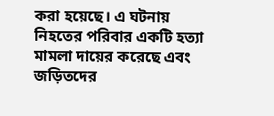করা হয়েছে। এ ঘটনায় নিহতের পরিবার একটি হত্যা মামলা দায়ের করেছে এবং জড়িতদের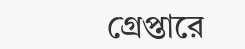গ্রেপ্তারে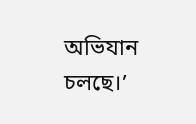অভিযান চলছে।’